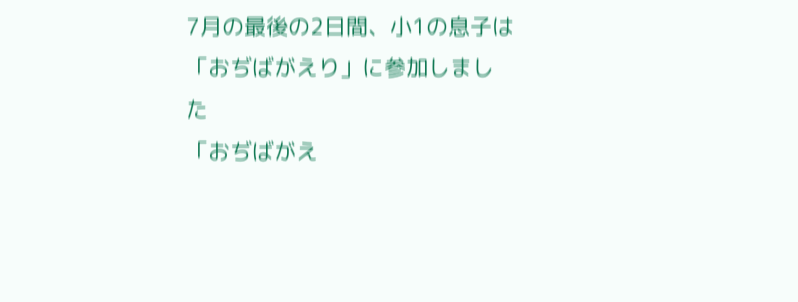7月の最後の2日間、小1の息子は
「おぢばがえり」に参加しました
「おぢばがえ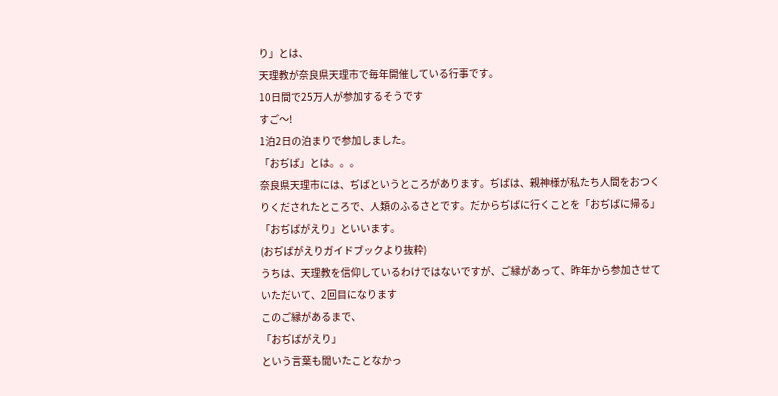り」とは、
天理教が奈良県天理市で毎年開催している行事です。
10日間で25万人が参加するそうです
すご〜!
1泊2日の泊まりで参加しました。
「おぢば」とは。。。
奈良県天理市には、ぢばというところがあります。ぢばは、親神様が私たち人間をおつくりくだされたところで、人類のふるさとです。だからぢばに行くことを「おぢばに帰る」「おぢばがえり」といいます。
(おぢばがえりガイドブックより抜粋)
うちは、天理教を信仰しているわけではないですが、ご縁があって、昨年から参加させていただいて、2回目になります
このご縁があるまで、
「おぢばがえり」
という言葉も聞いたことなかっ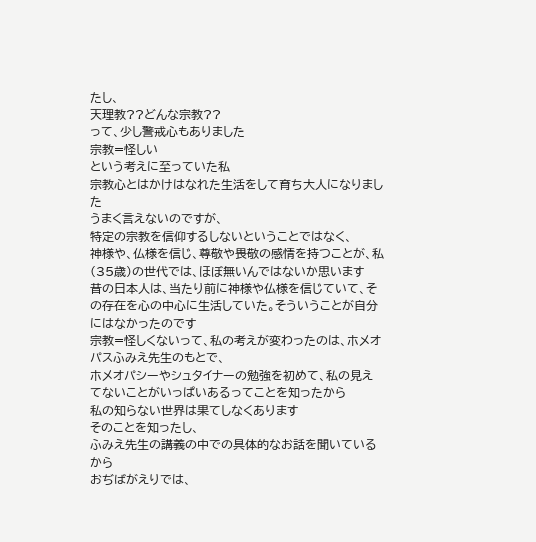たし、
天理教??どんな宗教??
って、少し警戒心もありました
宗教=怪しい
という考えに至っていた私
宗教心とはかけはなれた生活をして育ち大人になりました
うまく言えないのですが、
特定の宗教を信仰するしないということではなく、
神様や、仏様を信じ、尊敬や畏敬の感情を持つことが、私(35歳)の世代では、ほぼ無いんではないか思います
昔の日本人は、当たり前に神様や仏様を信じていて、その存在を心の中心に生活していた。そういうことが自分にはなかったのです
宗教=怪しくないって、私の考えが変わったのは、ホメオパスふみえ先生のもとで、
ホメオパシーやシュタイナーの勉強を初めて、私の見えてないことがいっぱいあるってことを知ったから
私の知らない世界は果てしなくあります
そのことを知ったし、
ふみえ先生の講義の中での具体的なお話を聞いているから
おぢばがえりでは、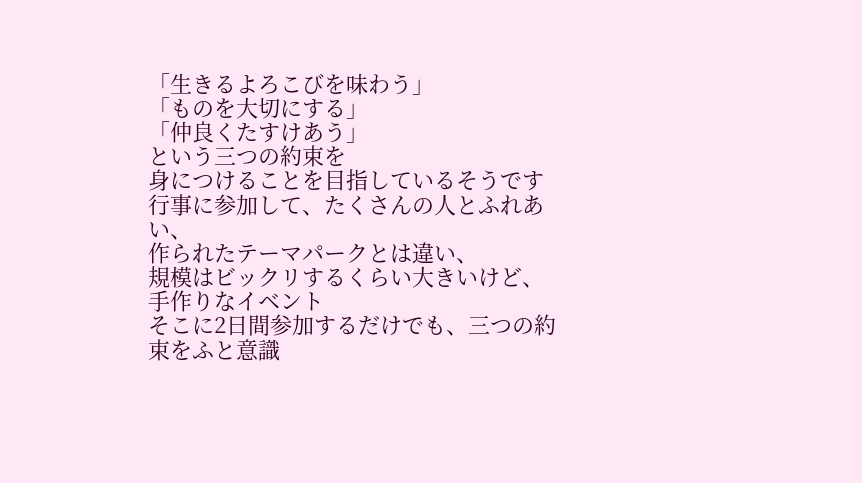「生きるよろこびを味わう」
「ものを大切にする」
「仲良くたすけあう」
という三つの約束を
身につけることを目指しているそうです
行事に参加して、たくさんの人とふれあい、
作られたテーマパークとは違い、
規模はビックリするくらい大きいけど、
手作りなイベント
そこに2日間参加するだけでも、三つの約束をふと意識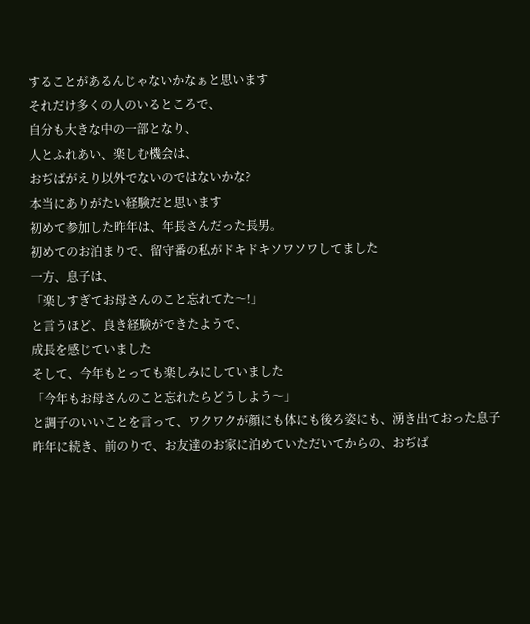することがあるんじゃないかなぁと思います
それだけ多くの人のいるところで、
自分も大きな中の一部となり、
人とふれあい、楽しむ機会は、
おぢばがえり以外でないのではないかな?
本当にありがたい経験だと思います
初めて参加した昨年は、年長さんだった長男。
初めてのお泊まりで、留守番の私がドキドキソワソワしてました
一方、息子は、
「楽しすぎてお母さんのこと忘れてた〜!」
と言うほど、良き経験ができたようで、
成長を感じていました
そして、今年もとっても楽しみにしていました
「今年もお母さんのこと忘れたらどうしよう〜」
と調子のいいことを言って、ワクワクが顔にも体にも後ろ姿にも、湧き出ておった息子
昨年に続き、前のりで、お友達のお家に泊めていただいてからの、おぢば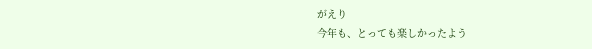がえり
今年も、とっても楽しかったよう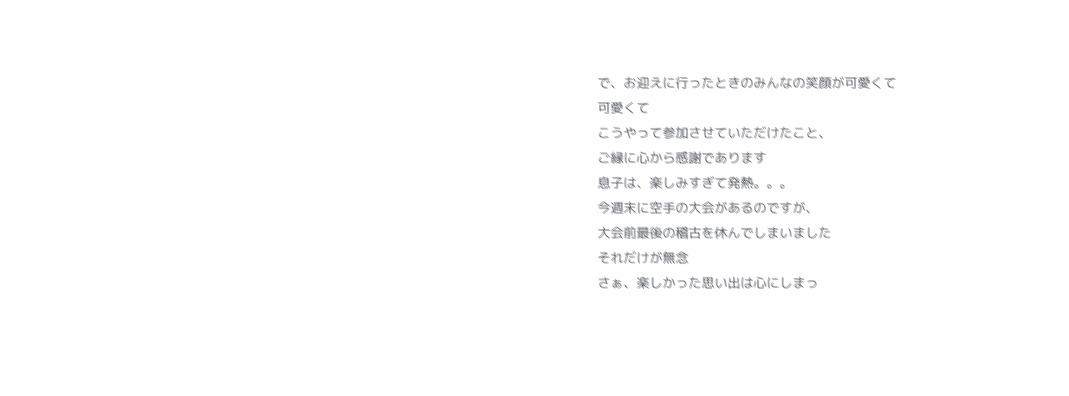で、お迎えに行ったときのみんなの笑顔が可愛くて
可愛くて
こうやって参加させていただけたこと、
ご縁に心から感謝であります
息子は、楽しみすぎて発熱。。。
今週末に空手の大会があるのですが、
大会前最後の稽古を休んでしまいました
それだけが無念
さぁ、楽しかった思い出は心にしまっ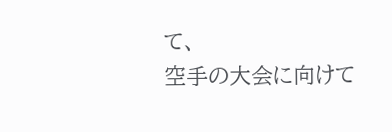て、
空手の大会に向けて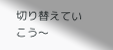切り替えていこう〜